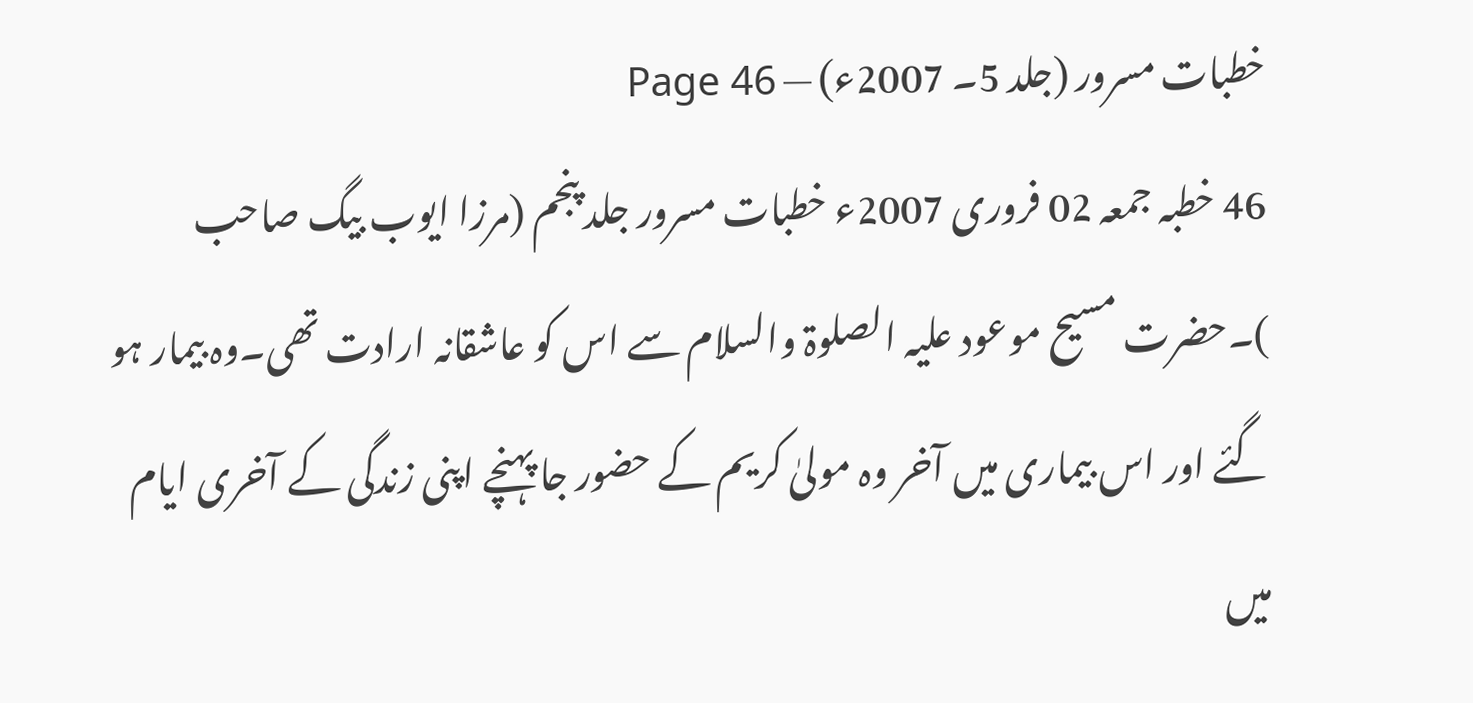خطبات مسرور (جلد 5۔ 2007ء) — Page 46
46 خطبہ جمعہ 02 فروری 2007ء خطبات مسرور جلد پنجم (مرزا ایوب بیگ صاحب )۔حضرت مسیح موعود علیہ الصلوۃ والسلام سے اس کو عاشقانہ ارادت تھی۔وہ بیمار ہو گئے اور اس بیماری میں آخر وہ مولیٰ کریم کے حضور جا پہنچے اپنی زندگی کے آخری ایام میں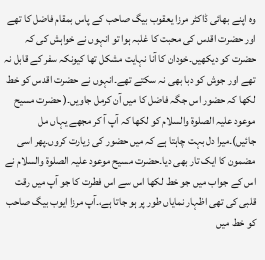وہ اپنے بھائی ڈاکٹر مرزا یعقوب بیگ صاحب کے پاس بمقام فاضل کا تھے اور حضرت اقدس کی محبت کا غلبہ ہوا تو انہوں نے خواہش کی کہ حضرت کو دیکھیں۔خودان کا آنا نہایت مشکل تھا کیونکہ سفر کے قابل نہ تھے اور جوش کو دبا بھی نہ سکتے تھے۔انہوں نے حضرت اقدس کو خط لکھا کہ حضور اس جگہ فاضل کا میں آن کرمل جاویں۔( حضرت مسیح موعود علیہ الصلوۃ والسلام کو لکھا کہ آپ آ کر مجھے یہاں مل جائیں)۔میرا دل بہت چاہتا ہے کہ میں حضور کی زیارت کروں۔پھر اسی مضمون کا ایک تار بھی دیا۔حضرت مسیح موعود علیہ الصلوۃ والسلام نے اس کے جواب میں جو خط لکھا اس سے اس فطرت کا جو آپ میں رقت قلبی کی تھی اظہار نمایاں طور پر ہو جاتا ہے،۔آپ مرزا ایوب بیگ صاحب کو خط میں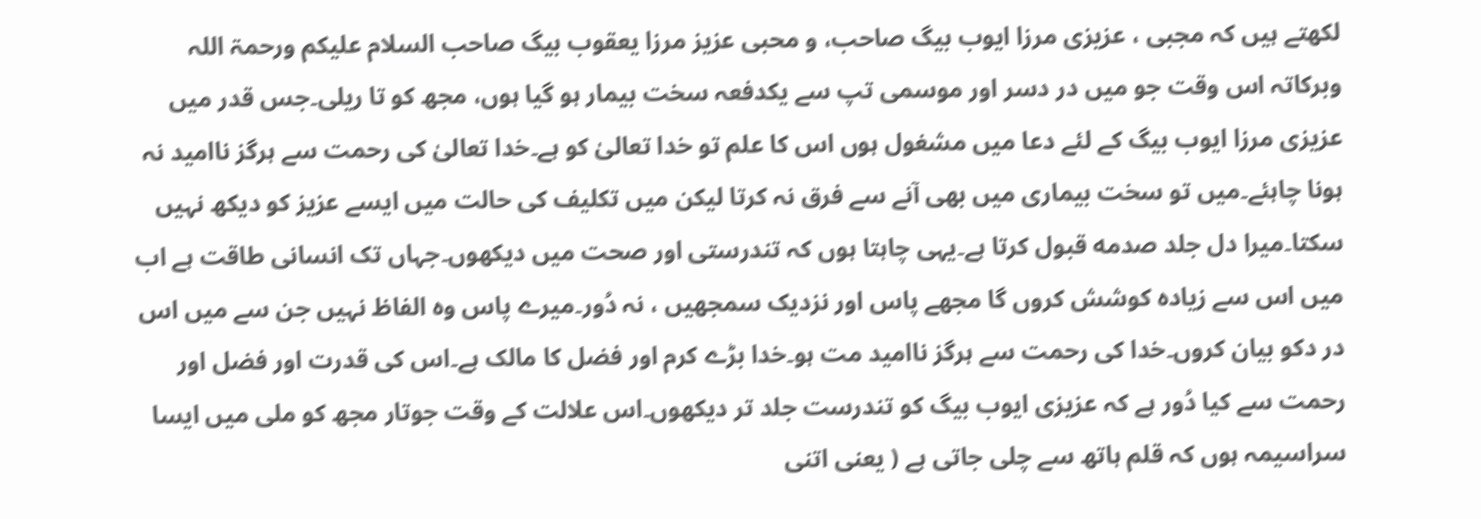لکھتے ہیں کہ مجبی ، عزیزی مرزا ایوب بیگ صاحب، و محبی عزیز مرزا یعقوب بیگ صاحب السلام علیکم ورحمۃ اللہ وبرکاتہ اس وقت جو میں در دسر اور موسمی تپ سے یکدفعہ سخت بیمار ہو گیا ہوں، مجھ کو تا ریلی۔جس قدر میں عزیزی مرزا ایوب بیگ کے لئے دعا میں مشغول ہوں اس کا علم تو خدا تعالیٰ کو ہے۔خدا تعالیٰ کی رحمت سے ہرگز ناامید نہ ہونا چاہئے۔میں تو سخت بیماری میں بھی آنے سے فرق نہ کرتا لیکن میں تکلیف کی حالت میں ایسے عزیز کو دیکھ نہیں سکتا۔میرا دل جلد صدمه قبول کرتا ہے۔یہی چاہتا ہوں کہ تندرستی اور صحت میں دیکھوں۔جہاں تک انسانی طاقت ہے اب میں اس سے زیادہ کوشش کروں گا مجھے پاس اور نزدیک سمجھیں ، نہ دُور۔میرے پاس وہ الفاظ نہیں جن سے میں اس در دکو بیان کروں۔خدا کی رحمت سے ہرگز ناامید مت ہو۔خدا بڑے کرم اور فضل کا مالک ہے۔اس کی قدرت اور فضل اور رحمت سے کیا دُور ہے کہ عزیزی ایوب بیگ کو تندرست جلد تر دیکھوں۔اس علالت کے وقت جوتار مجھ کو ملی میں ایسا سراسیمہ ہوں کہ قلم ہاتھ سے چلی جاتی ہے ( یعنی اتنی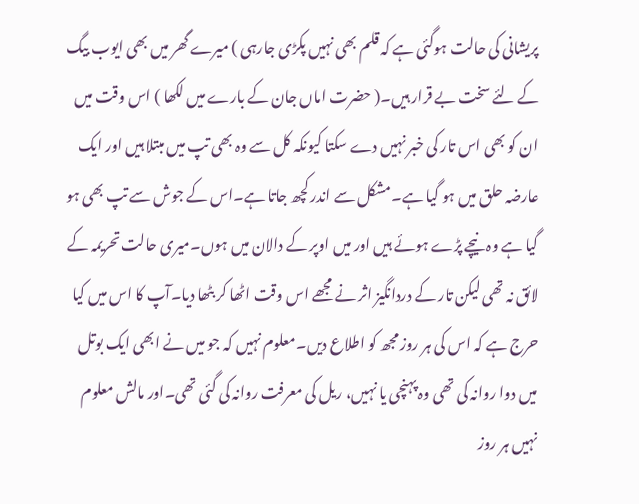پریشانی کی حالت ہوگئی ہے کہ قلم بھی نہیں پکڑی جارہی ) میرے گھر میں بھی ایوب بیگ کے لئے سخت بے قرار ہیں۔( حضرت اماں جان کے بارے میں لکھا ) اس وقت میں ان کو بھی اس تار کی خبر نہیں دے سکتا کیونکہ کل سے وہ بھی تپ میں مبتلا ہیں اور ایک عارضہ حلق میں ہو گیا ہے۔مشکل سے اندر کچھ جاتا ہے۔اس کے جوش سے تپ بھی ہو گیا ہے وہ نیچے پڑے ہوئے ہیں اور میں اوپر کے دالان میں ہوں۔میری حالت تحریمہ کے لائق نہ تھی لیکن تار کے دردانگیز اثر نے مجھے اس وقت اٹھا کر بٹھا دیا۔آپ کا اس میں کیا حرج ہے کہ اس کی ہر روز مجھ کو اطلاع دیں۔معلوم نہیں کہ جو میں نے ابھی ایک بوتل میں دوا روانہ کی تھی وہ پہنچی یا نہیں، ریل کی معرفت روانہ کی گئی تھی۔اور مالش معلوم نہیں ہر روز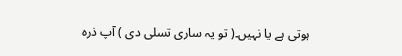ہوتی ہے یا نہیں۔( تو یہ ساری تسلی دی ) آپ ذرہ